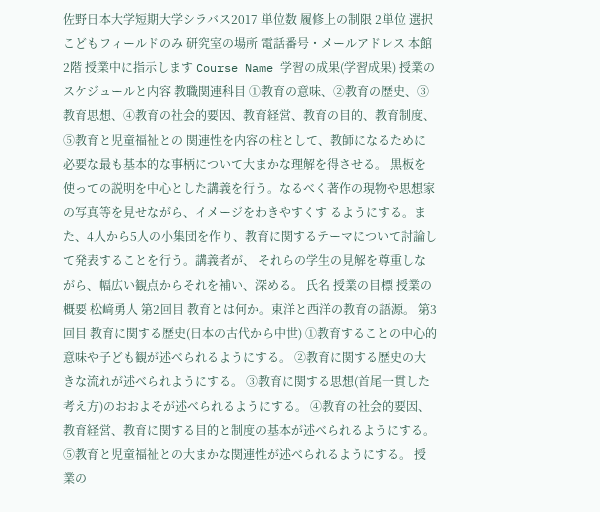佐野日本大学短期大学シラバス2017 単位数 履修上の制限 2単位 選択 こどもフィールドのみ 研究室の場所 電話番号・メールアドレス 本館2階 授業中に指示します Course Name 学習の成果(学習成果) 授業のスケジュールと内容 教職関連科目 ①教育の意味、②教育の歴史、③教育思想、④教育の社会的要因、教育経営、教育の目的、教育制度、⑤教育と児童福祉との 関連性を内容の柱として、教師になるために必要な最も基本的な事柄について大まかな理解を得させる。 黒板を使っての説明を中心とした講義を行う。なるべく著作の現物や思想家の写真等を見せながら、イメージをわきやすくす るようにする。また、4人から5人の小集団を作り、教育に関するテーマについて討論して発表することを行う。講義者が、 それらの学生の見解を尊重しながら、幅広い観点からそれを補い、深める。 氏名 授業の目標 授業の概要 松﨑勇人 第2回目 教育とは何か。東洋と西洋の教育の語源。 第3回目 教育に関する歴史(日本の古代から中世) ①教育することの中心的意味や子ども観が述べられるようにする。 ②教育に関する歴史の大きな流れが述べられようにする。 ③教育に関する思想(首尾一貫した考え方)のおおよそが述べられるようにする。 ④教育の社会的要因、教育経営、教育に関する目的と制度の基本が述べられるようにする。 ⑤教育と児童福祉との大まかな関連性が述べられるようにする。 授業の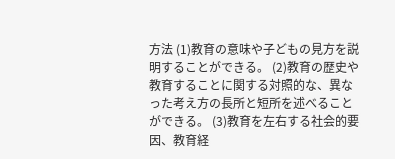方法 (1)教育の意味や子どもの見方を説明することができる。 (2)教育の歴史や教育することに関する対照的な、異なった考え方の長所と短所を述べることができる。 (3)教育を左右する社会的要因、教育経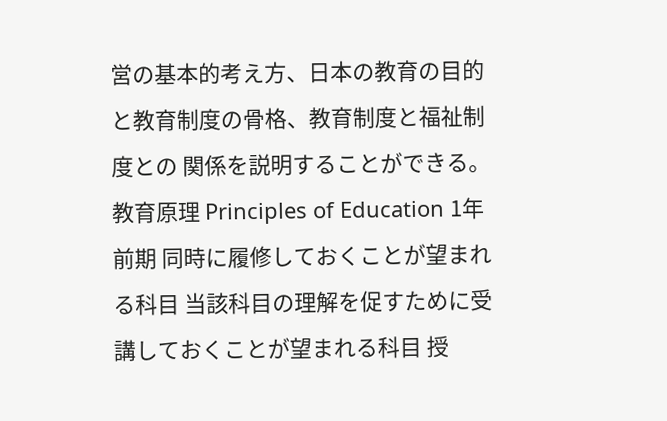営の基本的考え方、日本の教育の目的と教育制度の骨格、教育制度と福祉制度との 関係を説明することができる。 教育原理 Principles of Education 1年 前期 同時に履修しておくことが望まれる科目 当該科目の理解を促すために受講しておくことが望まれる科目 授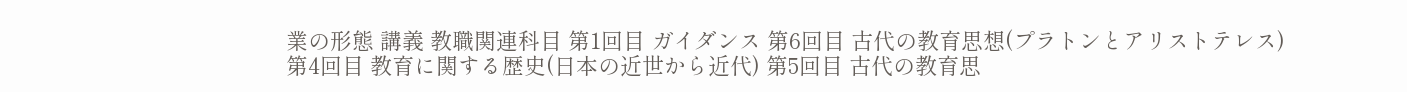業の形態 講義 教職関連科目 第1回目 ガイダンス 第6回目 古代の教育思想(プラトンとアリストテレス) 第4回目 教育に関する歴史(日本の近世から近代) 第5回目 古代の教育思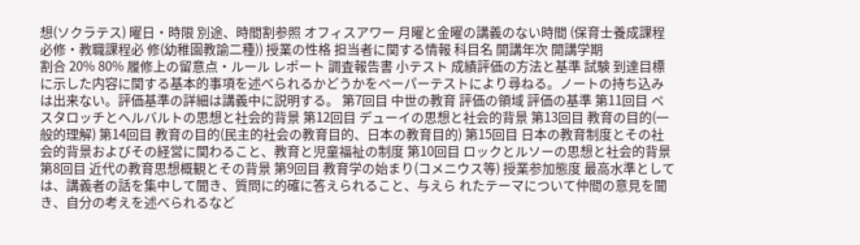想(ソクラテス) 曜日・時限 別途、時間割参照 オフィスアワー 月曜と金曜の講義のない時間 (保育士養成課程必修・教職課程必 修(幼稚園教諭二種)) 授業の性格 担当者に関する情報 科目名 開講年次 開講学期
割合 20% 80% 履修上の留意点・ルール レポート 調査報告書 小テスト 成績評価の方法と基準 試験 到達目標に示した内容に関する基本的事項を述べられるかどうかをペーパーテストにより尋ねる。ノートの持ち込みは出来ない。評価基準の詳細は講義中に説明する。 第7回目 中世の教育 評価の領域 評価の基準 第11回目 ペスタロッチとヘルバルトの思想と社会的背景 第12回目 デューイの思想と社会的背景 第13回目 教育の目的(一般的理解) 第14回目 教育の目的(民主的社会の教育目的、日本の教育目的) 第15回目 日本の教育制度とその社会的背景およびその経営に関わること、教育と児童福祉の制度 第10回目 ロックとルソーの思想と社会的背景 第8回目 近代の教育思想概観とその背景 第9回目 教育学の始まり(コメニウス等) 授業参加態度 最高水準としては、講義者の話を集中して聞き、質問に的確に答えられること、与えら れたテーマについて仲間の意見を聞き、自分の考えを述べられるなど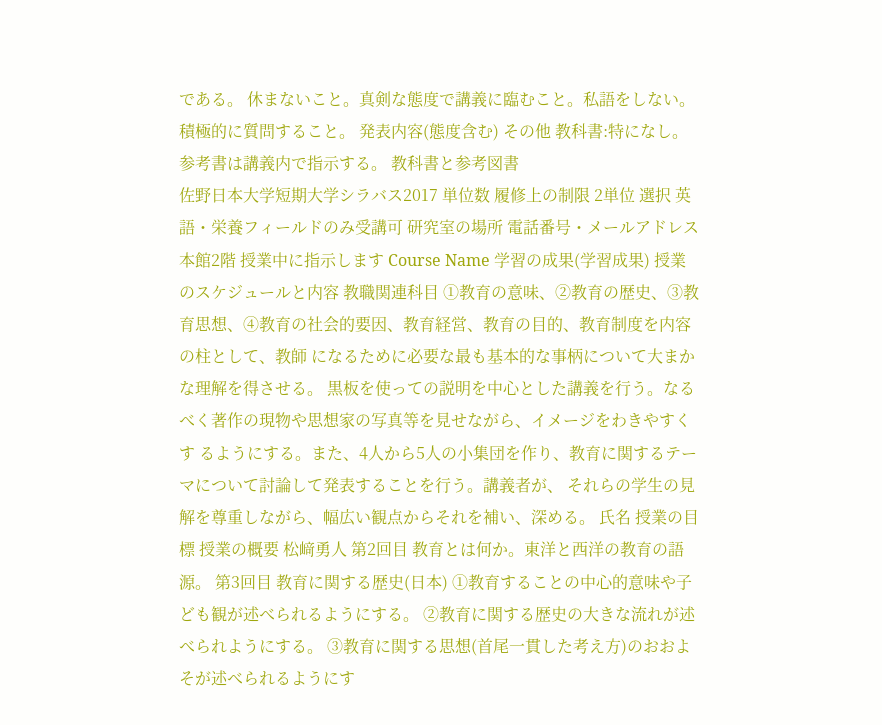である。 休まないこと。真剣な態度で講義に臨むこと。私語をしない。積極的に質問すること。 発表内容(態度含む) その他 教科書:特になし。参考書は講義内で指示する。 教科書と参考図書
佐野日本大学短期大学シラバス2017 単位数 履修上の制限 2単位 選択 英語・栄養フィールドのみ受講可 研究室の場所 電話番号・メールアドレス 本館2階 授業中に指示します Course Name 学習の成果(学習成果) 授業のスケジュールと内容 教職関連科目 ①教育の意味、②教育の歴史、③教育思想、④教育の社会的要因、教育経営、教育の目的、教育制度を内容の柱として、教師 になるために必要な最も基本的な事柄について大まかな理解を得させる。 黒板を使っての説明を中心とした講義を行う。なるべく著作の現物や思想家の写真等を見せながら、イメージをわきやすくす るようにする。また、4人から5人の小集団を作り、教育に関するテーマについて討論して発表することを行う。講義者が、 それらの学生の見解を尊重しながら、幅広い観点からそれを補い、深める。 氏名 授業の目標 授業の概要 松﨑勇人 第2回目 教育とは何か。東洋と西洋の教育の語源。 第3回目 教育に関する歴史(日本) ①教育することの中心的意味や子ども観が述べられるようにする。 ②教育に関する歴史の大きな流れが述べられようにする。 ③教育に関する思想(首尾一貫した考え方)のおおよそが述べられるようにす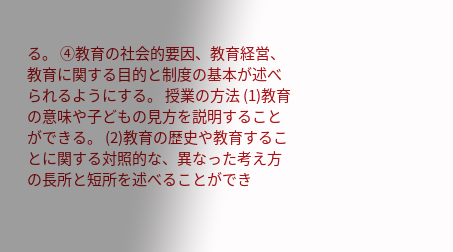る。 ④教育の社会的要因、教育経営、教育に関する目的と制度の基本が述べられるようにする。 授業の方法 (1)教育の意味や子どもの見方を説明することができる。 (2)教育の歴史や教育することに関する対照的な、異なった考え方の長所と短所を述べることができ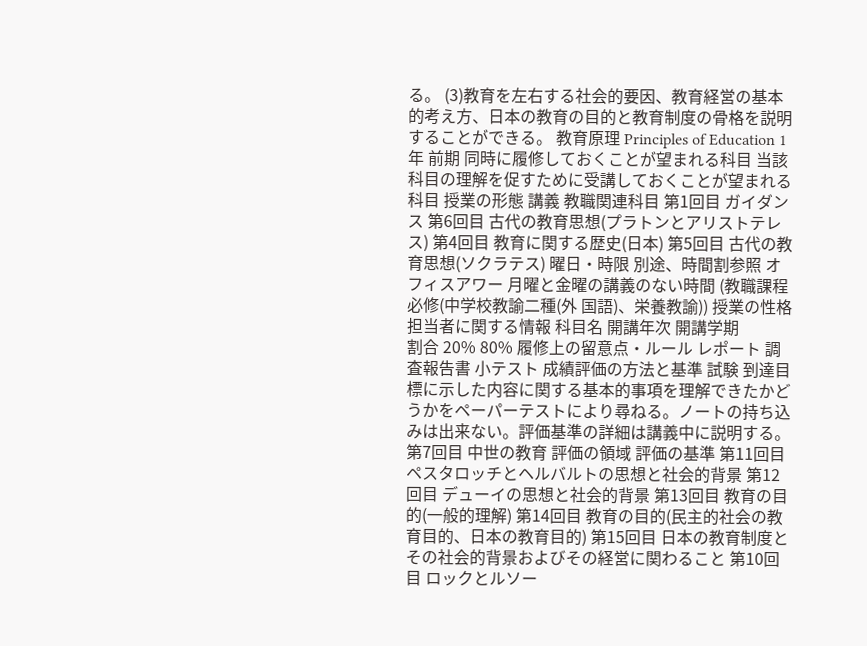る。 (3)教育を左右する社会的要因、教育経営の基本的考え方、日本の教育の目的と教育制度の骨格を説明することができる。 教育原理 Principles of Education 1年 前期 同時に履修しておくことが望まれる科目 当該科目の理解を促すために受講しておくことが望まれる科目 授業の形態 講義 教職関連科目 第1回目 ガイダンス 第6回目 古代の教育思想(プラトンとアリストテレス) 第4回目 教育に関する歴史(日本) 第5回目 古代の教育思想(ソクラテス) 曜日・時限 別途、時間割参照 オフィスアワー 月曜と金曜の講義のない時間 (教職課程必修(中学校教諭二種(外 国語)、栄養教諭)) 授業の性格 担当者に関する情報 科目名 開講年次 開講学期
割合 20% 80% 履修上の留意点・ルール レポート 調査報告書 小テスト 成績評価の方法と基準 試験 到達目標に示した内容に関する基本的事項を理解できたかどうかをペーパーテストにより尋ねる。ノートの持ち込みは出来ない。評価基準の詳細は講義中に説明する。 第7回目 中世の教育 評価の領域 評価の基準 第11回目 ペスタロッチとヘルバルトの思想と社会的背景 第12回目 デューイの思想と社会的背景 第13回目 教育の目的(一般的理解) 第14回目 教育の目的(民主的社会の教育目的、日本の教育目的) 第15回目 日本の教育制度とその社会的背景およびその経営に関わること 第10回目 ロックとルソー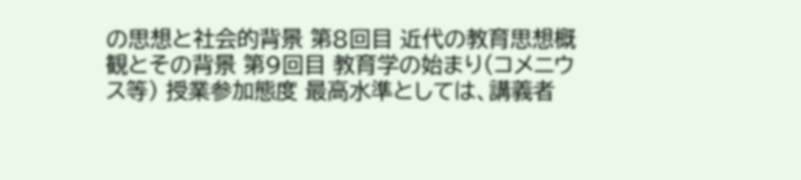の思想と社会的背景 第8回目 近代の教育思想概観とその背景 第9回目 教育学の始まり(コメニウス等) 授業参加態度 最高水準としては、講義者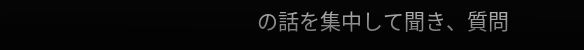の話を集中して聞き、質問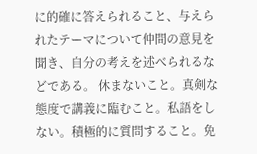に的確に答えられること、与えら れたテーマについて仲間の意見を聞き、自分の考えを述べられるなどである。 休まないこと。真剣な態度で講義に臨むこと。私語をしない。積極的に質問すること。免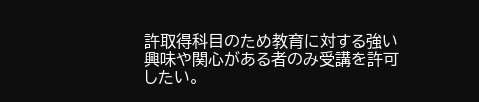許取得科目のため教育に対する強い 興味や関心がある者のみ受講を許可したい。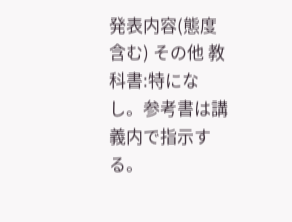発表内容(態度含む) その他 教科書:特になし。参考書は講義内で指示する。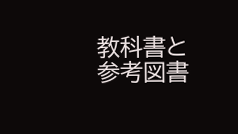教科書と参考図書